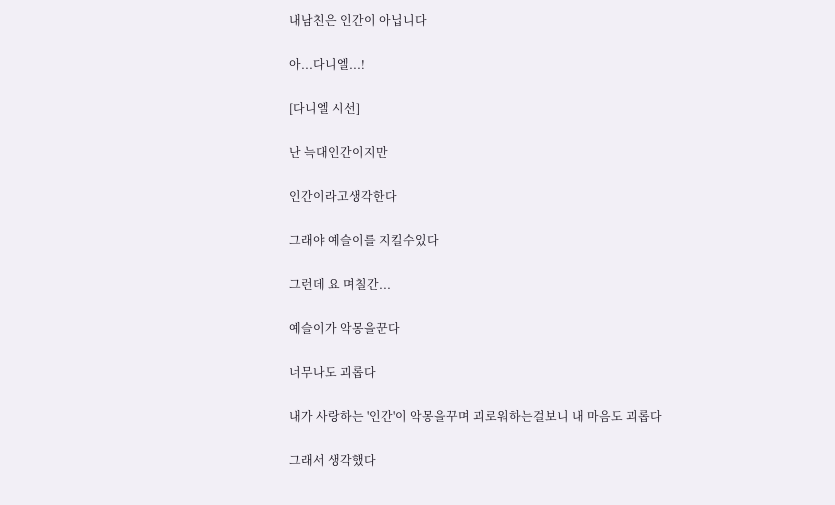내남친은 인간이 아닙니다

아...다니엘...!

[다니엘 시선]

난 늑대인간이지만

인간이라고생각한다

그래야 예슬이를 지킬수있다

그런데 요 며칠간...

예슬이가 악몽을꾼다

너무나도 괴롭다

내가 사랑하는 '인간'이 악몽을꾸며 괴로워하는걸보니 내 마음도 괴롭다

그래서 생각했다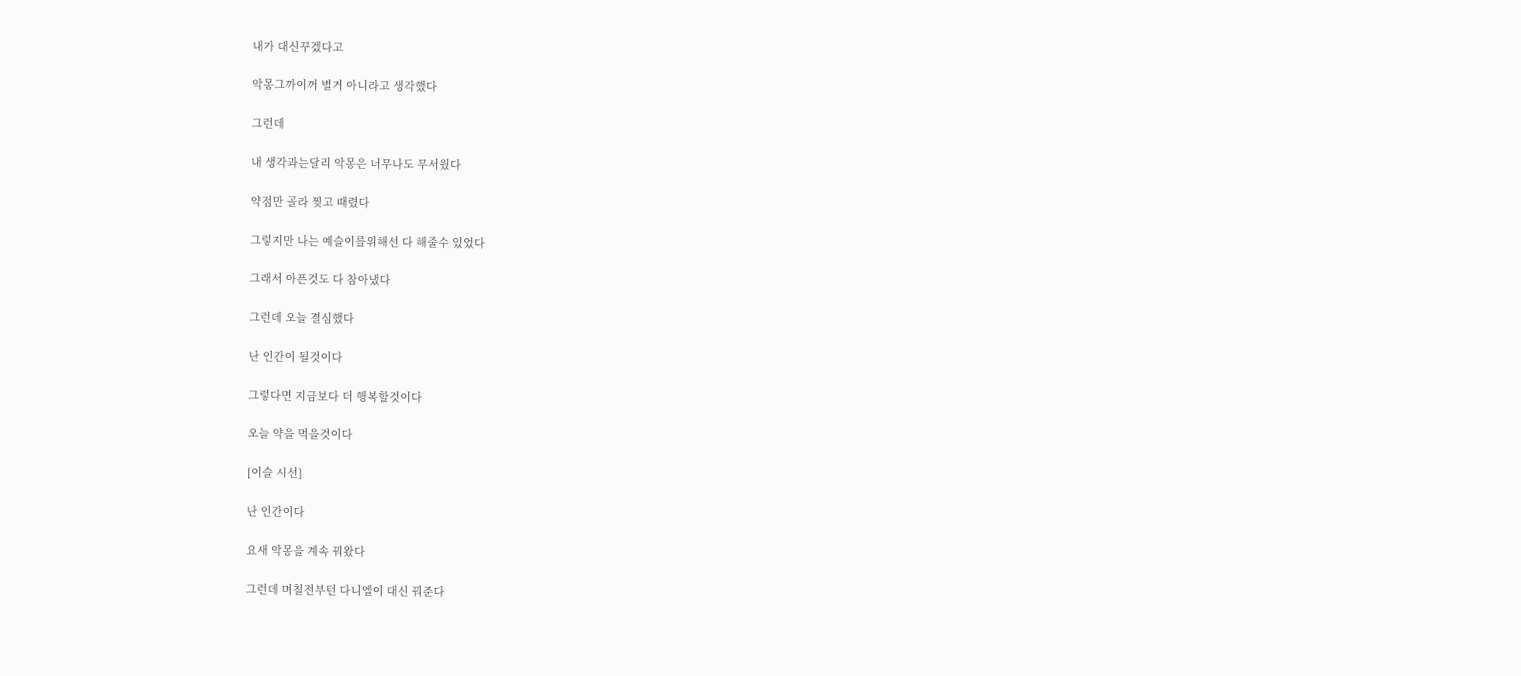내가 대신꾸겠다고

악몽그까이꺼 별거 아니라고 생각했다

그런데

내 생각과는달리 악몽은 너무나도 무서웠다

약점만 골라 찢고 때렸다

그렇지만 나는 예슬이를위해선 다 해줄수 있었다

그래서 아픈것도 다 참아냈다

그런데 오늘 결심했다

난 인간이 될것이다

그렇다면 지금보다 더 행복할것이다

오늘 약을 먹을것이다

[이슬 시선]

난 인간이다

요새 악몽을 계속 꿔왔다

그런데 며칠전부턴 다니엘이 대신 꿔준다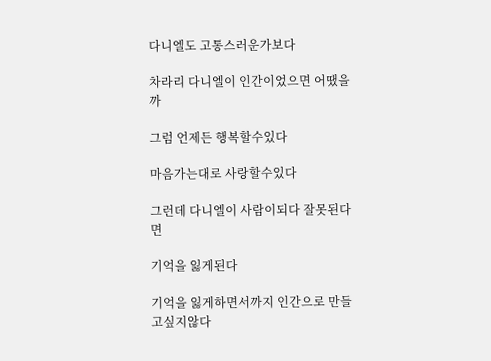다니엘도 고통스러운가보다

차라리 다니엘이 인간이었으면 어땠을까

그럼 언제든 행복할수있다

마음가는대로 사랑할수있다

그런데 다니엘이 사람이되다 잘못된다면

기억을 잃게된다

기억을 잃게하면서까지 인간으로 만들고싶지않다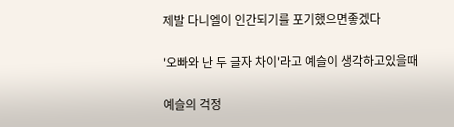제발 다니엘이 인간되기를 포기했으면좋겠다

'오빠와 난 두 글자 차이'라고 예슬이 생각하고있을때

예슬의 걱정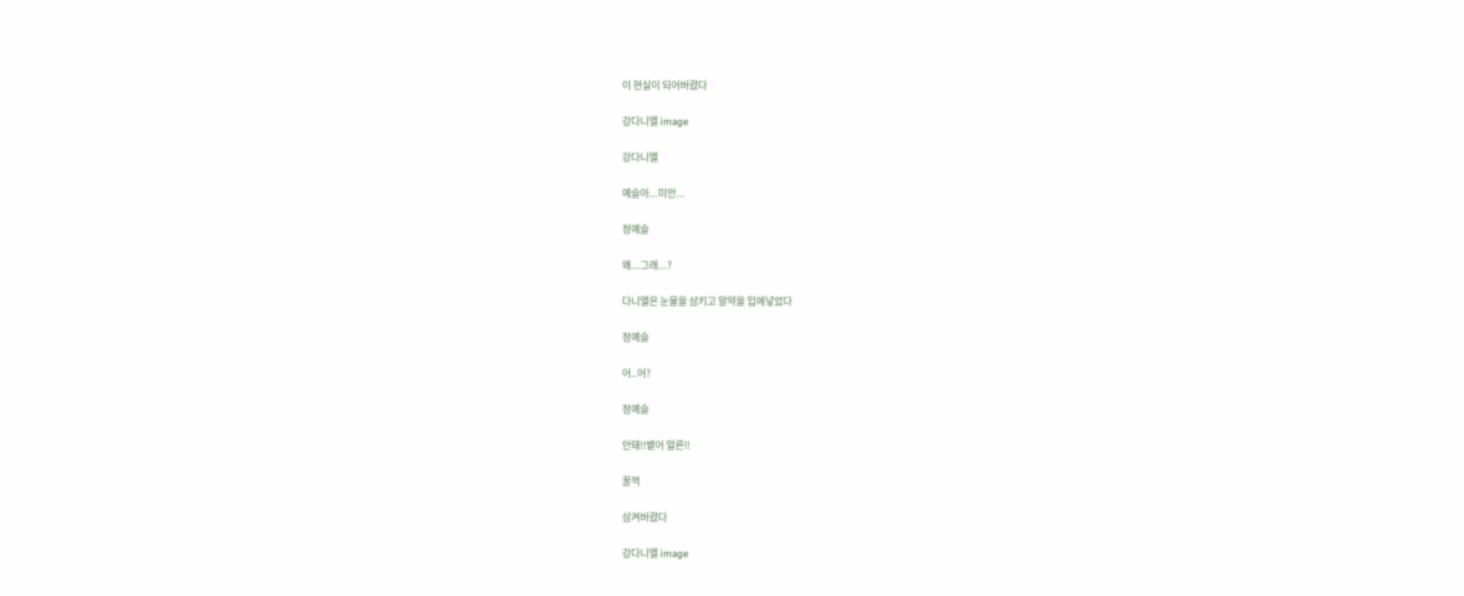이 현실이 되어버렸다

강다니엘 image

강다니엘

예슬아...미안...

정예슬

왜...그래...?

다니엘은 눈물을 삼키고 알약을 입에넣었다

정예슬

어..어?

정예슬

안돼!!뱉어 얼른!!

꿀꺽

삼켜버렸다

강다니엘 image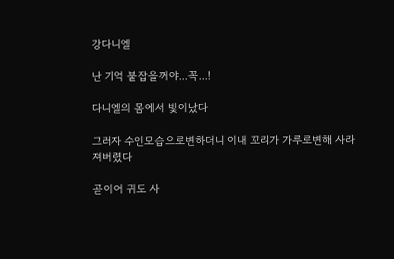강다니엘

난 기억 붙잡을꺼야...꼭...!

다니엘의 몸에서 빛이났다

그러자 수인모습으로변하더니 이내 꼬리가 가루로변해 사라져버렸다

곧이어 귀도 사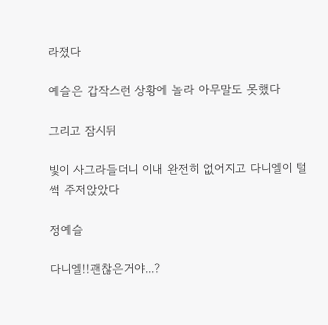라졌다

예슬은 갑작스런 상황에 놀라 아무말도 못했다

그리고 잠시뒤

빛이 사그라들더니 이내 완전히 없어지고 다니엘이 털썩 주저앉았다

정예슬

다니엘!!괜찮은거야...?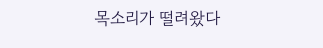목소리가 떨려왔다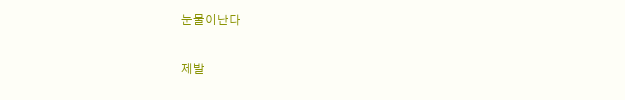눈물이난다

제발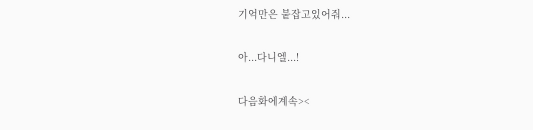기억만은 붙잡고있어줘...

아...다니엘...!

다음화에계속><